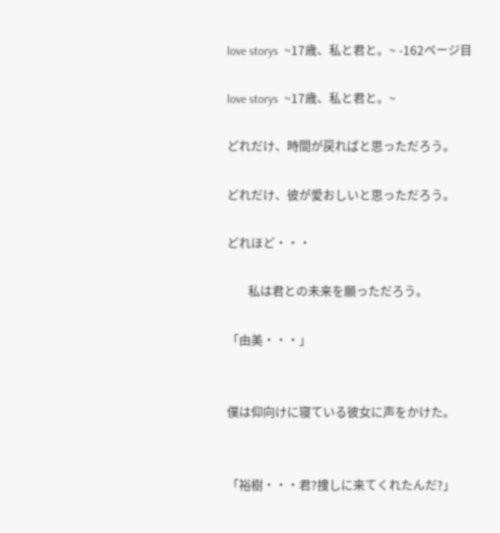love storys  ~17歳、私と君と。~ -162ページ目

love storys  ~17歳、私と君と。~

どれだけ、時間が戻ればと思っただろう。

どれだけ、彼が愛おしいと思っただろう。

どれほど・・・

       私は君との未来を願っただろう。

「由美・・・」


僕は仰向けに寝ている彼女に声をかけた。


「裕樹・・・君?捜しに来てくれたんだ?」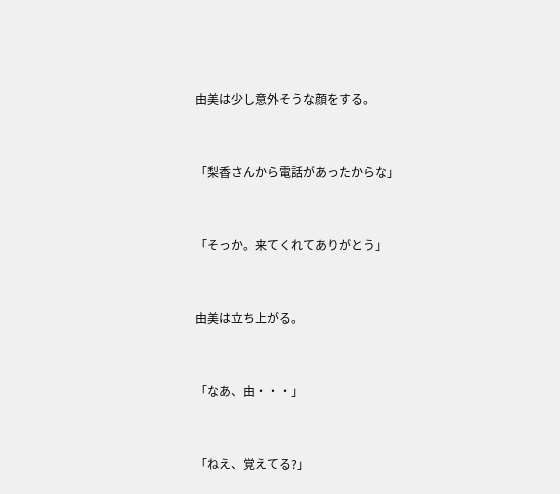由美は少し意外そうな顔をする。


「梨香さんから電話があったからな」


「そっか。来てくれてありがとう」


由美は立ち上がる。


「なあ、由・・・」


「ねえ、覚えてる?」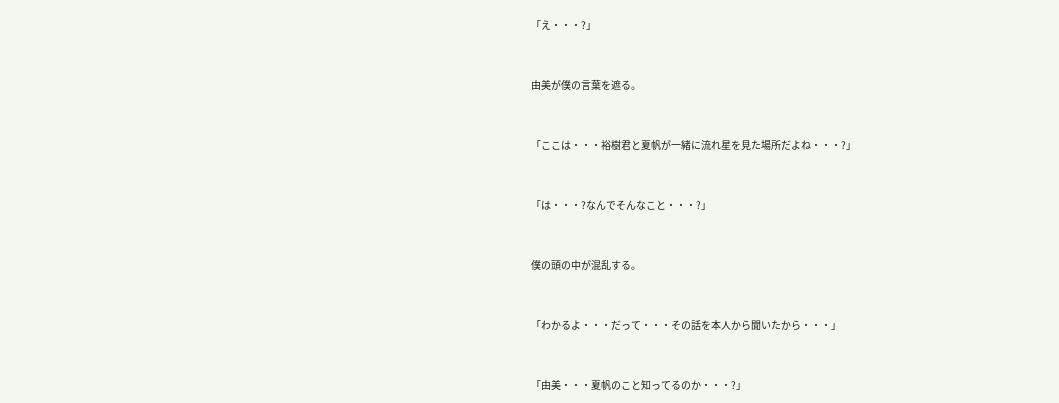「え・・・?」


由美が僕の言葉を遮る。


「ここは・・・裕樹君と夏帆が一緒に流れ星を見た場所だよね・・・?」


「は・・・?なんでそんなこと・・・?」


僕の頭の中が混乱する。


「わかるよ・・・だって・・・その話を本人から聞いたから・・・」


「由美・・・夏帆のこと知ってるのか・・・?」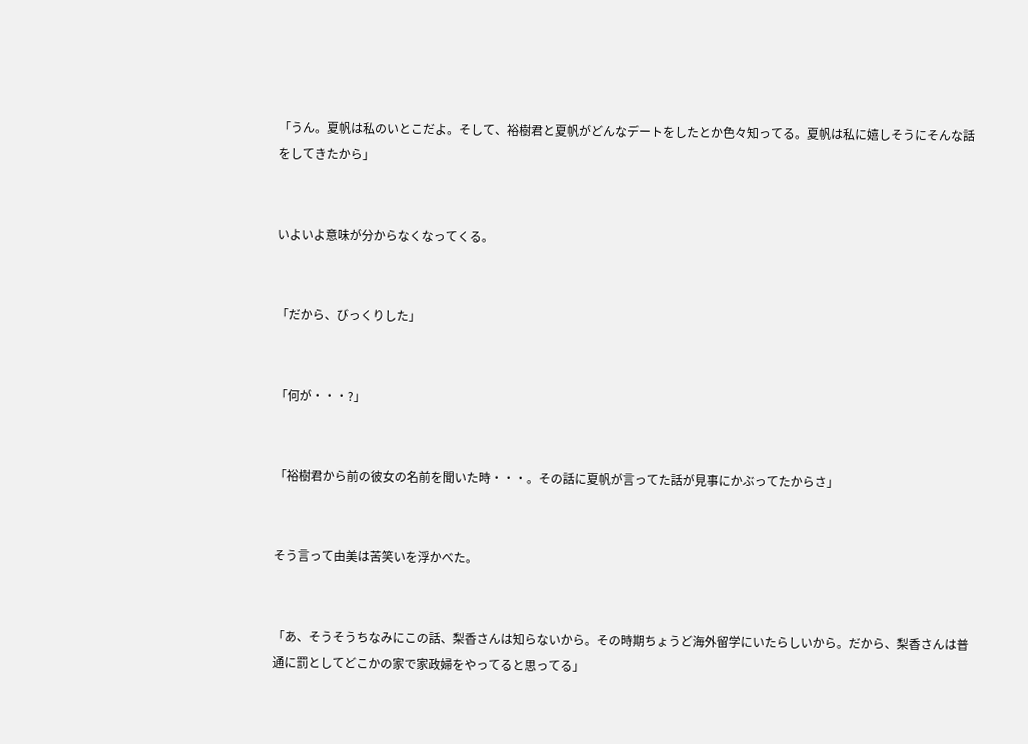「うん。夏帆は私のいとこだよ。そして、裕樹君と夏帆がどんなデートをしたとか色々知ってる。夏帆は私に嬉しそうにそんな話をしてきたから」


いよいよ意味が分からなくなってくる。


「だから、びっくりした」


「何が・・・?」


「裕樹君から前の彼女の名前を聞いた時・・・。その話に夏帆が言ってた話が見事にかぶってたからさ」


そう言って由美は苦笑いを浮かべた。


「あ、そうそうちなみにこの話、梨香さんは知らないから。その時期ちょうど海外留学にいたらしいから。だから、梨香さんは普通に罰としてどこかの家で家政婦をやってると思ってる」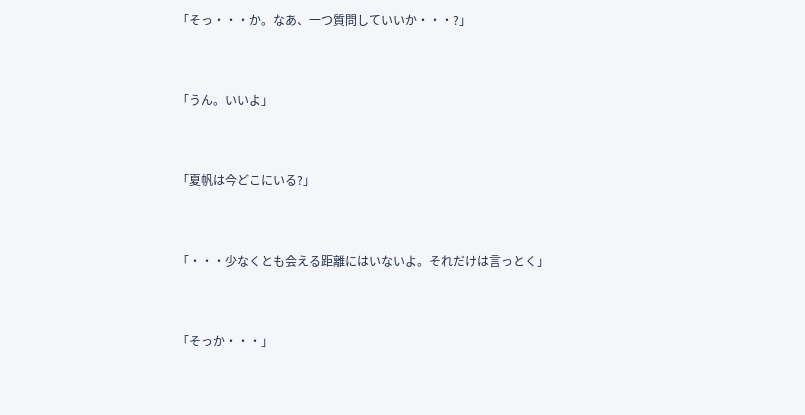「そっ・・・か。なあ、一つ質問していいか・・・?」


「うん。いいよ」


「夏帆は今どこにいる?」


「・・・少なくとも会える距離にはいないよ。それだけは言っとく」


「そっか・・・」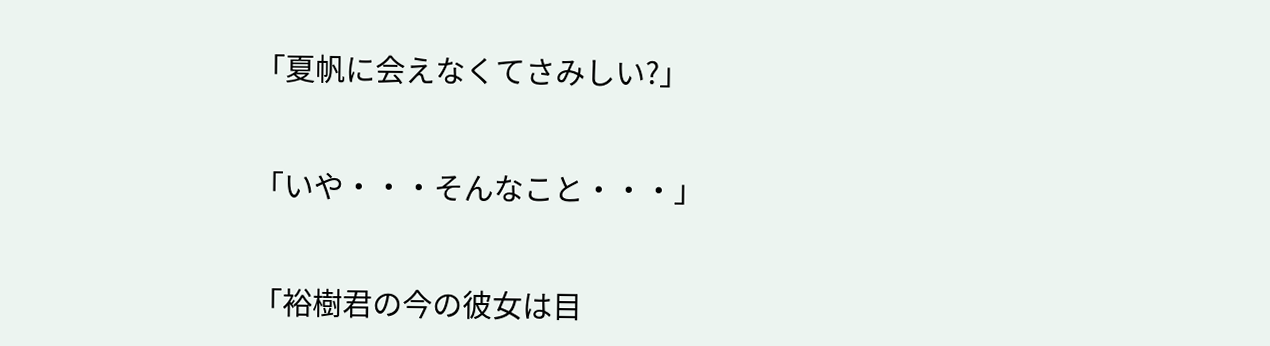「夏帆に会えなくてさみしい?」


「いや・・・そんなこと・・・」


「裕樹君の今の彼女は目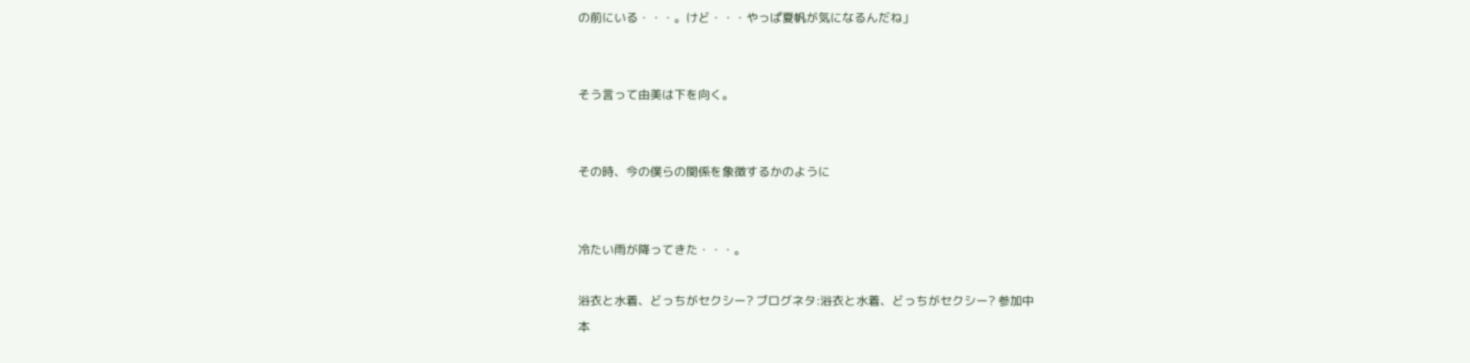の前にいる・・・。けど・・・やっぱ夏帆が気になるんだね」


そう言って由美は下を向く。


その時、今の僕らの関係を象徴するかのように


冷たい雨が降ってきた・・・。

浴衣と水着、どっちがセクシー? ブログネタ:浴衣と水着、どっちがセクシー? 参加中
本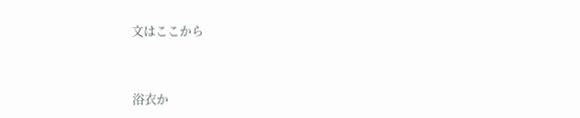文はここから



浴衣か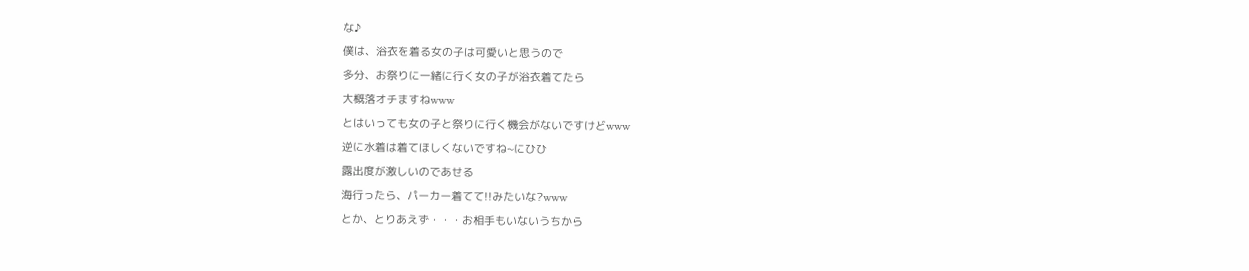な♪
僕は、浴衣を着る女の子は可愛いと思うので
多分、お祭りに一緒に行く女の子が浴衣着てたら
大概落オチますねwww
とはいっても女の子と祭りに行く機会がないですけどwww
逆に水着は着てほしくないですね~にひひ
露出度が激しいのであせる
海行ったら、パーカー着てて!!みたいな?www
とか、とりあえず・・・お相手もいないうちから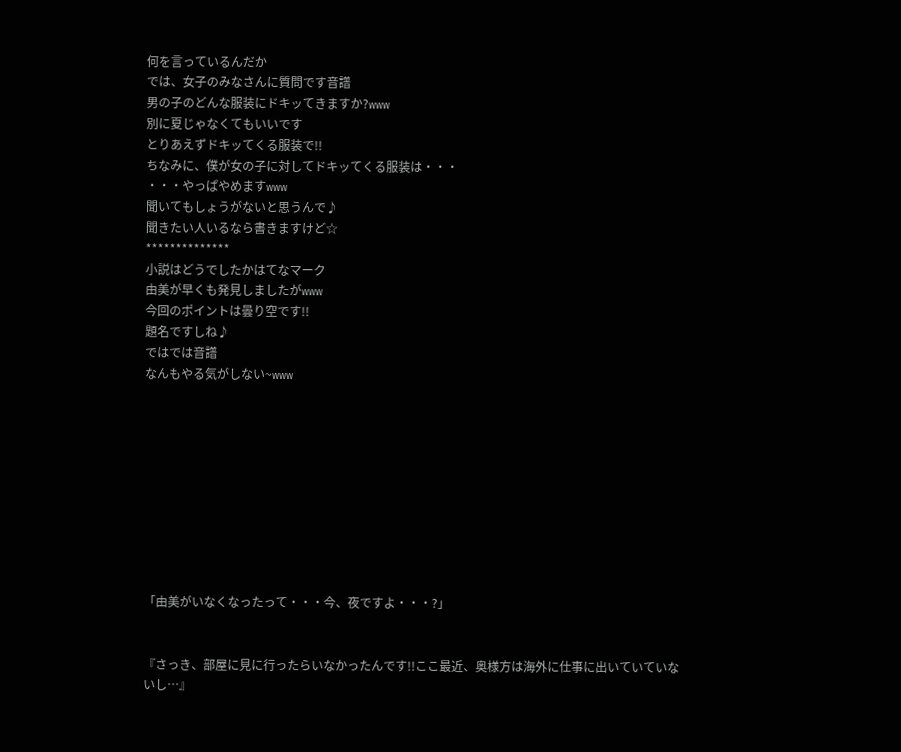何を言っているんだか
では、女子のみなさんに質問です音譜
男の子のどんな服装にドキッてきますか?www
別に夏じゃなくてもいいです
とりあえずドキッてくる服装で!!
ちなみに、僕が女の子に対してドキッてくる服装は・・・
・・・やっぱやめますwww
聞いてもしょうがないと思うんで♪
聞きたい人いるなら書きますけど☆
**************
小説はどうでしたかはてなマーク
由美が早くも発見しましたがwww
今回のポイントは曇り空です!!
題名ですしね♪
ではでは音譜
なんもやる気がしない~www










「由美がいなくなったって・・・今、夜ですよ・・・?」


『さっき、部屋に見に行ったらいなかったんです!!ここ最近、奥様方は海外に仕事に出いていていないし…』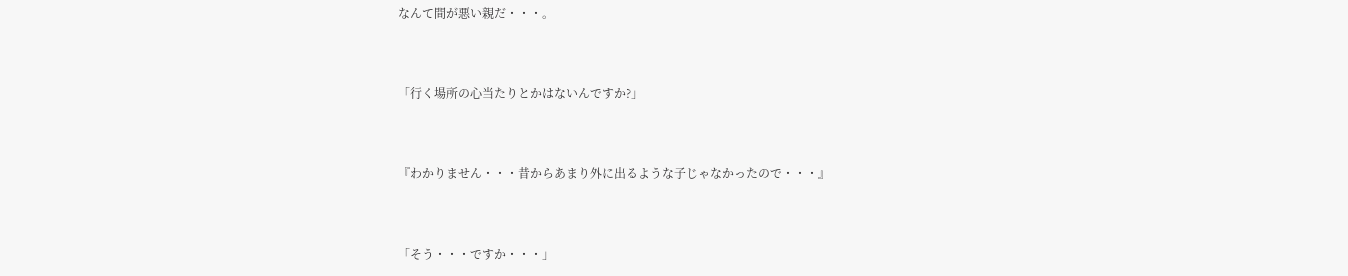なんて間が悪い親だ・・・。


「行く場所の心当たりとかはないんですか?」


『わかりません・・・昔からあまり外に出るような子じゃなかったので・・・』


「そう・・・ですか・・・」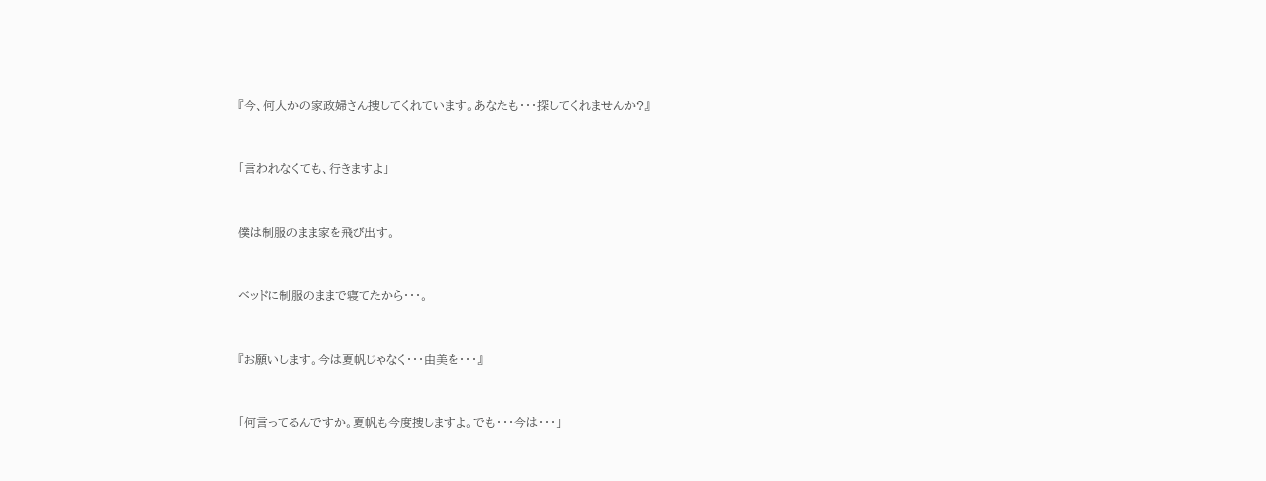『今、何人かの家政婦さん捜してくれています。あなたも・・・探してくれませんか?』


「言われなくても、行きますよ」


僕は制服のまま家を飛び出す。


ベッドに制服のままで寝てたから・・・。


『お願いします。今は夏帆じゃなく・・・由美を・・・』


「何言ってるんですか。夏帆も今度捜しますよ。でも・・・今は・・・」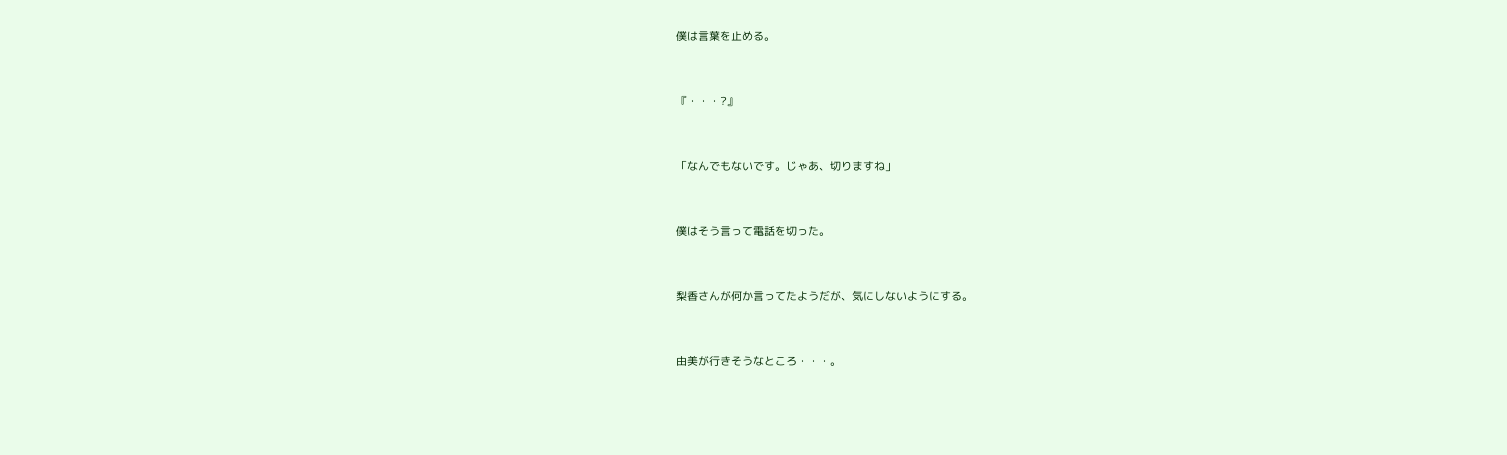僕は言葉を止める。


『・・・?』


「なんでもないです。じゃあ、切りますね」


僕はそう言って電話を切った。


梨香さんが何か言ってたようだが、気にしないようにする。


由美が行きそうなところ・・・。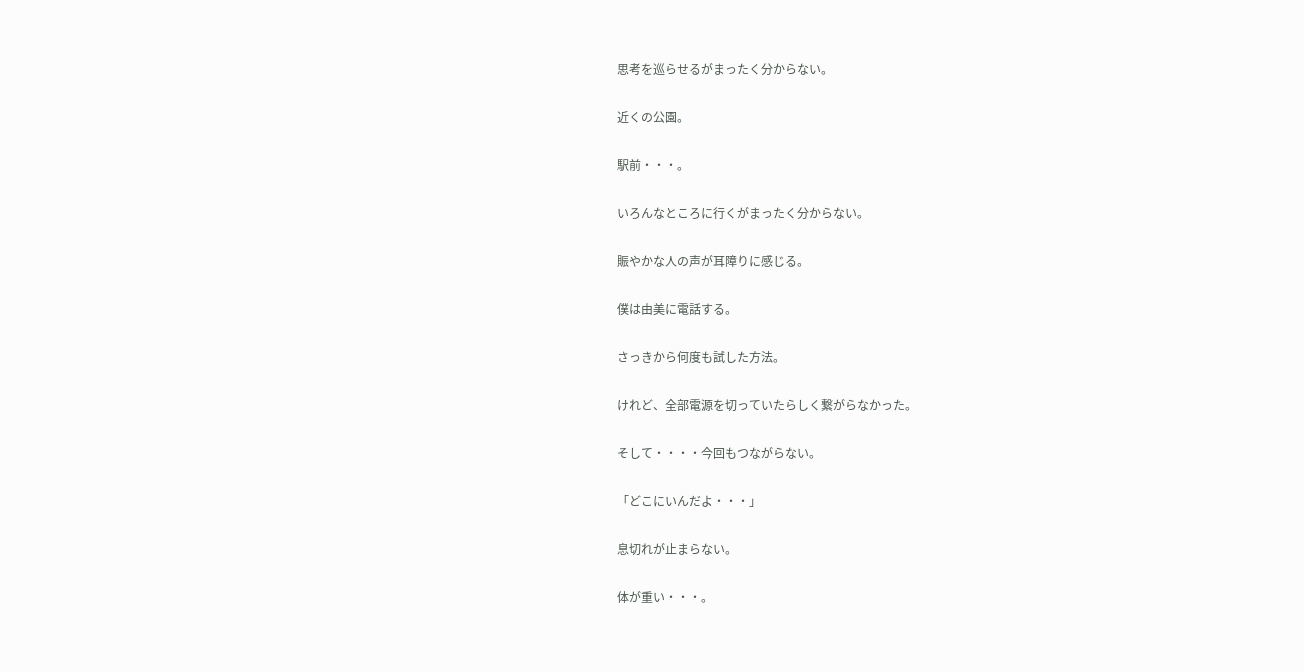思考を巡らせるがまったく分からない。


近くの公園。


駅前・・・。


いろんなところに行くがまったく分からない。


賑やかな人の声が耳障りに感じる。


僕は由美に電話する。


さっきから何度も試した方法。


けれど、全部電源を切っていたらしく繋がらなかった。


そして・・・・今回もつながらない。


「どこにいんだよ・・・」


息切れが止まらない。


体が重い・・・。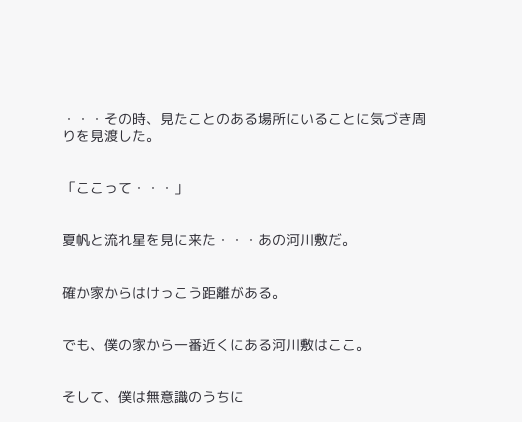・・・その時、見たことのある場所にいることに気づき周りを見渡した。


「ここって・・・」


夏帆と流れ星を見に来た・・・あの河川敷だ。


確か家からはけっこう距離がある。


でも、僕の家から一番近くにある河川敷はここ。


そして、僕は無意識のうちに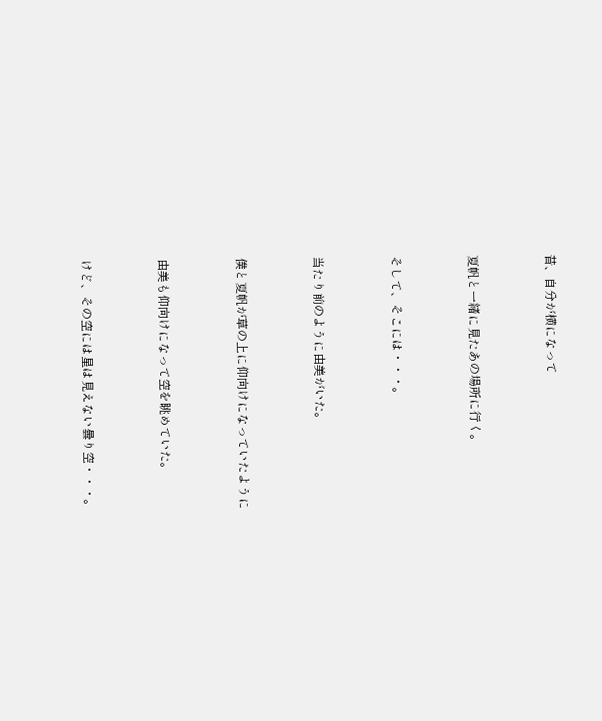昔、自分が横になって


夏帆と一緒に見たあの場所に行く。


そして、そこには・・・。


当たり前のように由美がいた。


僕と夏帆が草の上に仰向けになっていたように


由美も仰向けになって空を眺めていた。


けど、その空には星は見えない曇り空・・・。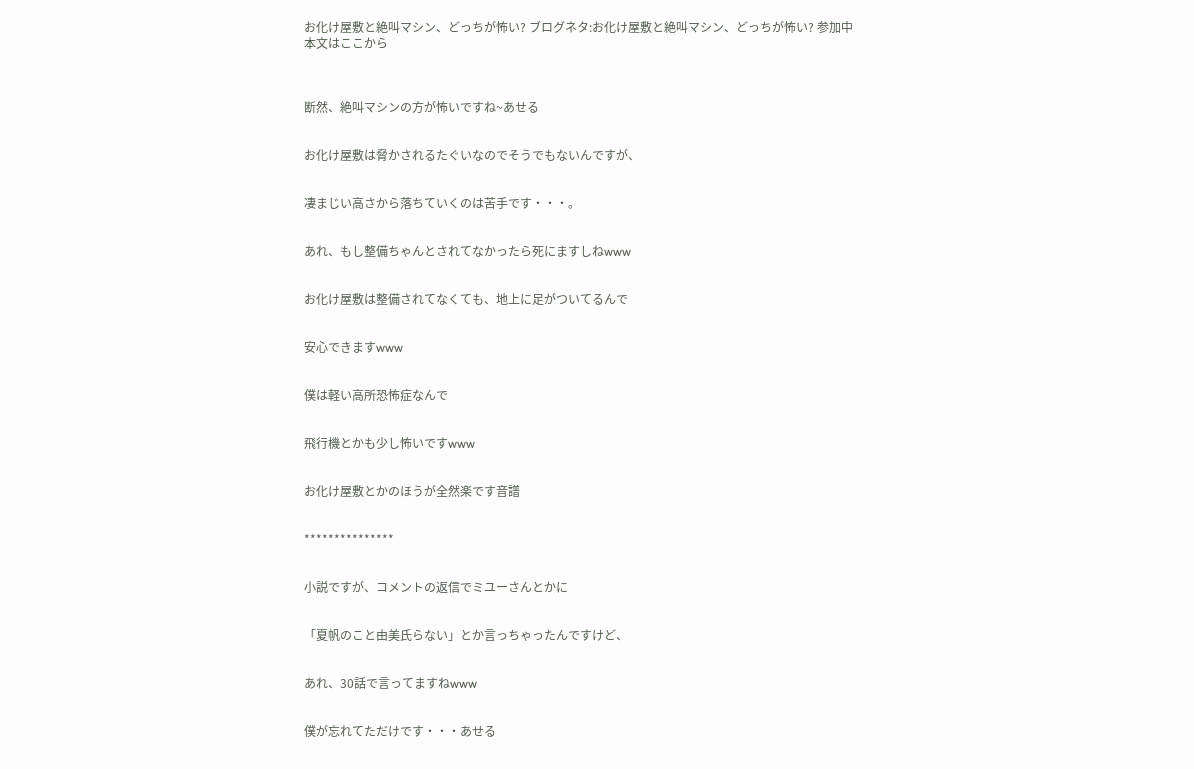お化け屋敷と絶叫マシン、どっちが怖い? ブログネタ:お化け屋敷と絶叫マシン、どっちが怖い? 参加中
本文はここから



断然、絶叫マシンの方が怖いですね~あせる


お化け屋敷は脅かされるたぐいなのでそうでもないんですが、


凄まじい高さから落ちていくのは苦手です・・・。


あれ、もし整備ちゃんとされてなかったら死にますしねwww


お化け屋敷は整備されてなくても、地上に足がついてるんで


安心できますwww


僕は軽い高所恐怖症なんで


飛行機とかも少し怖いですwww


お化け屋敷とかのほうが全然楽です音譜


***************


小説ですが、コメントの返信でミユーさんとかに


「夏帆のこと由美氏らない」とか言っちゃったんですけど、


あれ、30話で言ってますねwww


僕が忘れてただけです・・・あせる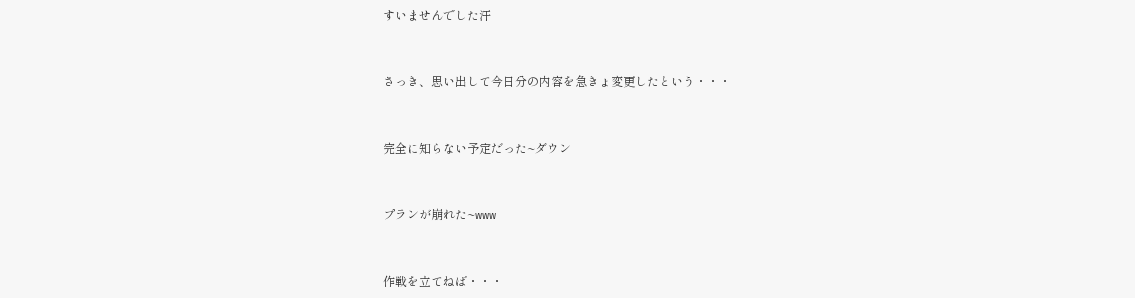すいませんでした汗


さっき、思い出して今日分の内容を急きょ変更したという・・・


完全に知らない予定だった~ダウン


プランが崩れた~www


作戦を立てねば・・・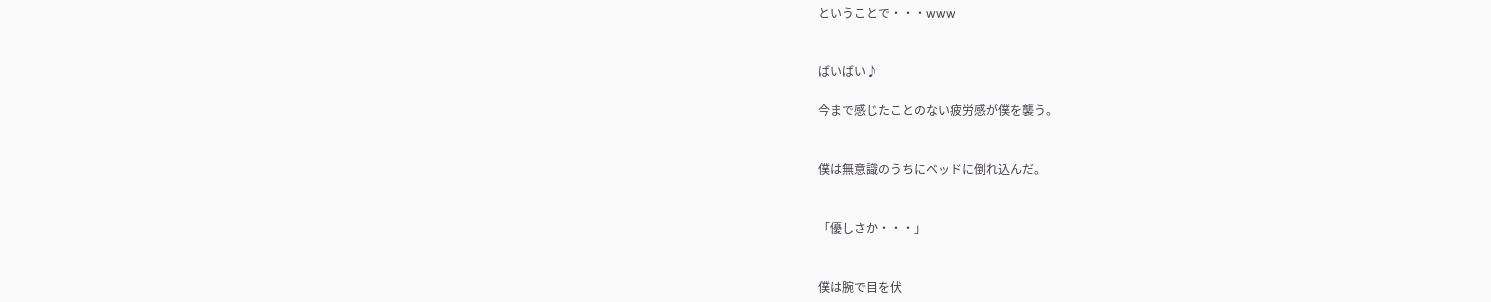ということで・・・www


ばいばい♪

今まで感じたことのない疲労感が僕を襲う。


僕は無意識のうちにベッドに倒れ込んだ。


「優しさか・・・」


僕は腕で目を伏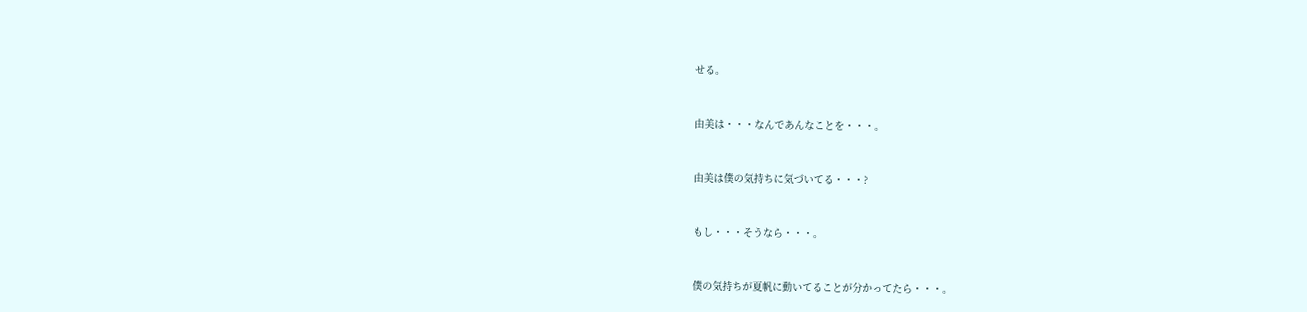せる。


由美は・・・なんであんなことを・・・。


由美は僕の気持ちに気づいてる・・・?


もし・・・そうなら・・・。


僕の気持ちが夏帆に動いてることが分かってたら・・・。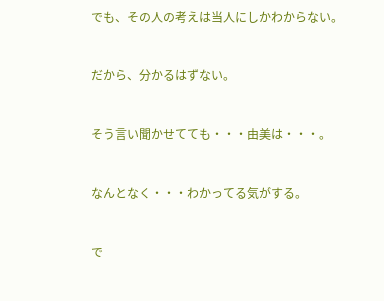でも、その人の考えは当人にしかわからない。


だから、分かるはずない。


そう言い聞かせてても・・・由美は・・・。


なんとなく・・・わかってる気がする。


で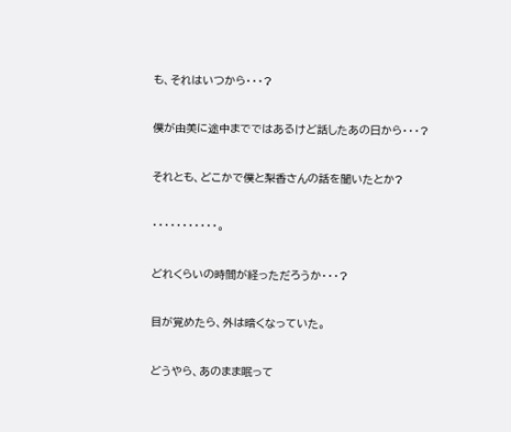も、それはいつから・・・?


僕が由美に途中までではあるけど話したあの日から・・・?


それとも、どこかで僕と梨香さんの話を聞いたとか?


・・・・・・・・・・・。


どれくらいの時間が経っただろうか・・・?


目が覚めたら、外は暗くなっていた。


どうやら、あのまま眠って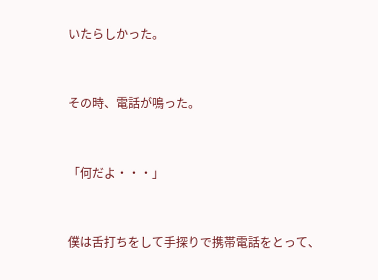いたらしかった。


その時、電話が鳴った。


「何だよ・・・」


僕は舌打ちをして手探りで携帯電話をとって、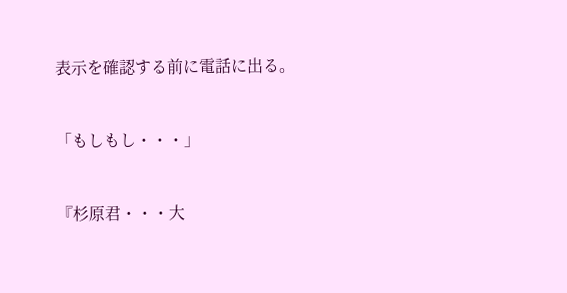表示を確認する前に電話に出る。


「もしもし・・・」


『杉原君・・・大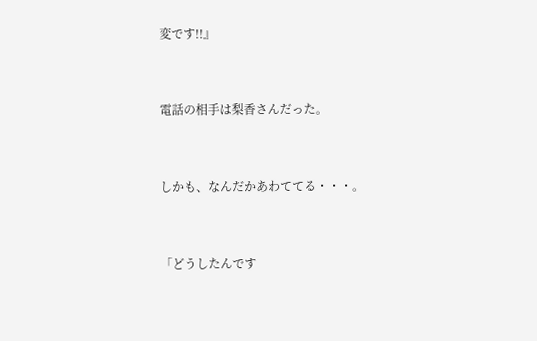変です!!』


電話の相手は梨香さんだった。


しかも、なんだかあわててる・・・。


「どうしたんです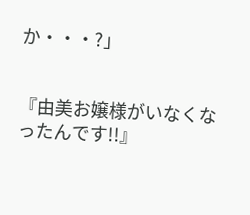か・・・?」


『由美お嬢様がいなくなったんです!!』